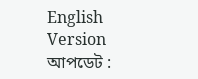English Version
আপডেট :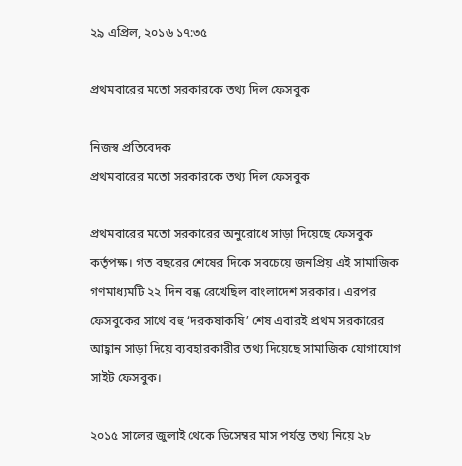২৯ এপ্রিল, ২০১৬ ১৭:৩৫

প্রথমবারের মতো সরকারকে তথ্য দিল ফেসবুক

নিজস্ব প্রতিবেদক
প্রথমবারের মতো সরকারকে তথ্য দিল ফেসবুক

প্রথমবারের মতো সরকারের অনুরোধে সাড়া দিয়েছে ফেসবুক কর্তৃপক্ষ। গত বছরের শেষের দিকে সবচেয়ে জনপ্রিয় এই সামাজিক গণমাধ্যমটি ২২ দিন বন্ধ রেখেছিল বাংলাদেশ সরকার। এরপর ফেসবুকের সাথে বহু ‘দরকষাকষি’ শেষ এবারই প্রথম সরকারের আহ্বান সাড়া দিয়ে ব্যবহারকারীর তথ্য দিয়েছে সামাজিক যোগাযোগ সাইট ফেসবুক।

২০১৫ সালের জুলাই থেকে ডিসেম্বর মাস পর্যন্ত তথ্য নিয়ে ২৮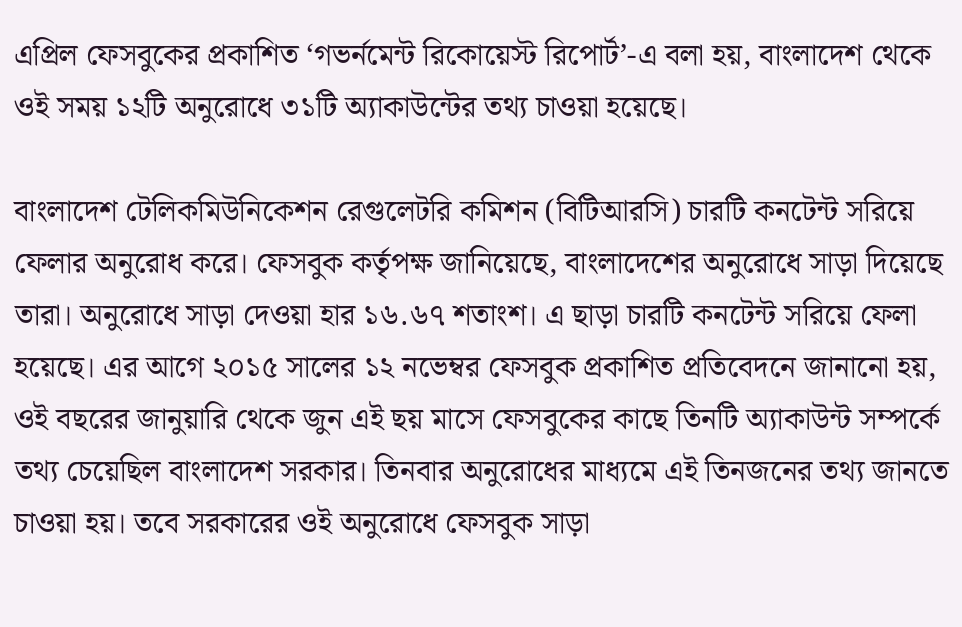এপ্রিল ফেসবুকের প্রকাশিত ‘গভর্নমেন্ট রিকোয়েস্ট রিপোর্ট’-এ বলা হয়, বাংলাদেশ থেকে ওই সময় ১২টি অনুরোধে ৩১টি অ্যাকাউন্টের তথ্য চাওয়া হয়েছে।

বাংলাদেশ টেলিকমিউনিকেশন রেগুলেটরি কমিশন (বিটিআরসি) চারটি কনটেন্ট সরিয়ে ফেলার অনুরোধ করে। ফেসবুক কর্তৃপক্ষ জানিয়েছে, বাংলাদেশের অনুরোধে সাড়া দিয়েছে তারা। অনুরোধে সাড়া দেওয়া হার ১৬.৬৭ শতাংশ। এ ছাড়া চারটি কনটেন্ট সরিয়ে ফেলা হয়েছে। এর আগে ২০১৫ সালের ১২ নভেম্বর ফেসবুক প্রকাশিত প্রতিবেদনে জানানো হয়, ওই বছরের জানুয়ারি থেকে জুন এই ছয় মাসে ফেসবুকের কাছে তিনটি অ্যাকাউন্ট সম্পর্কে তথ্য চেয়েছিল বাংলাদেশ সরকার। তিনবার অনুরোধের মাধ্যমে এই তিনজনের তথ্য জানতে চাওয়া হয়। তবে সরকারের ওই অনুরোধে ফেসবুক সাড়া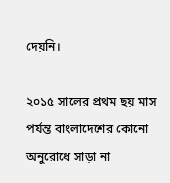দেয়নি।

২০১৫ সালের প্রথম ছয় মাস পর্যন্ত বাংলাদেশের কোনো অনুরোধে সাড়া না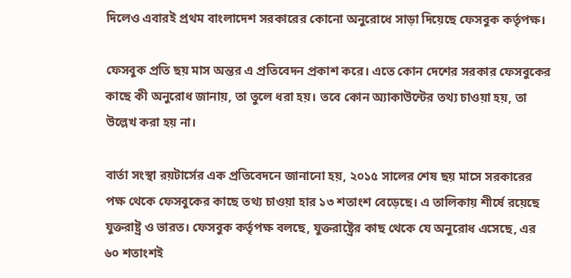দিলেও এবারই প্রথম বাংলাদেশ সরকারের কোনো অনুরোধে সাড়া দিয়েছে ফেসবুক কর্তৃপক্ষ।

ফেসবুক প্রতি ছয় মাস অন্তর এ প্রতিবেদন প্রকাশ করে। এতে কোন দেশের সরকার ফেসবুকের কাছে কী অনুরোধ জানায়, তা তুলে ধরা হয়। তবে কোন অ্যাকাউন্টের তথ্য চাওয়া হয়, তা উল্লেখ করা হয় না।

বার্তা সংস্থা রয়টার্সের এক প্রতিবেদনে জানানো হয়, ২০১৫ সালের শেষ ছয় মাসে সরকারের পক্ষ থেকে ফেসবুকের কাছে তথ্য চাওয়া হার ১৩ শতাংশ বেড়েছে। এ তালিকায় শীর্ষে রয়েছে যুক্তরাষ্ট্র ও ভারত। ফেসবুক কর্তৃপক্ষ বলছে, যুক্তরাষ্ট্রের কাছ থেকে যে অনুরোধ এসেছে, এর ৬০ শতাংশই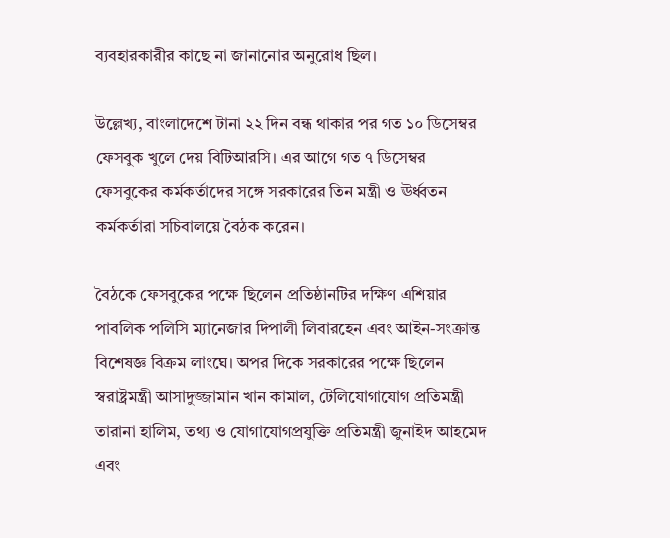ব্যবহারকারীর কাছে না জানানোর অনুরোধ ছিল।

উল্লেখ্য, বাংলাদেশে টানা ২২ দিন বন্ধ থাকার পর গত ১০ ডিসেম্বর ফেসবুক খুলে দেয় বিটিআরসি। এর আগে গত ৭ ডিসেম্বর ফেসবুকের কর্মকর্তাদের সঙ্গে সরকারের তিন মন্ত্রী ও ঊর্ধ্বতন কর্মকর্তারা সচিবালয়ে বৈঠক করেন।

বৈঠকে ফেসবুকের পক্ষে ছিলেন প্রতিষ্ঠানটির দক্ষিণ এশিয়ার পাবলিক পলিসি ম্যানেজার দিপালী লিবারহেন এবং আইন-সংক্রান্ত বিশেষজ্ঞ বিক্রম লাংঘে। অপর দিকে সরকারের পক্ষে ছিলেন স্বরাষ্ট্রমন্ত্রী আসাদুজ্জামান খান কামাল, টেলিযোগাযোগ প্রতিমন্ত্রী তারানা হালিম, তথ্য ও যোগাযোগপ্রযুক্তি প্রতিমন্ত্রী জুনাইদ আহমেদ এবং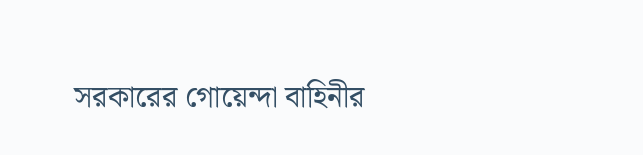সরকারের গোয়েন্দা বাহিনীর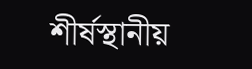শীর্ষস্থানীয়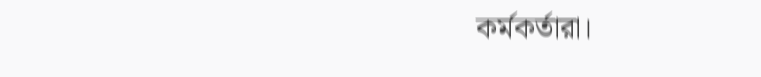কর্মকর্তারা।